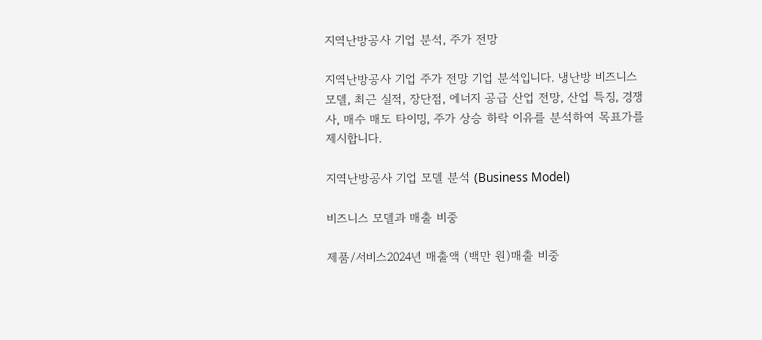지역난방공사 기업 분석, 주가 전망

지역난방공사 기업 주가 전망 기업 분석입니다. 냉난방 비즈니스 모델, 최근 실적, 장단점, 에너지 공급 산업 전망, 산업 특징, 경쟁사, 매수 매도 타이밍, 주가 상승 하락 이유를 분석하여 목표가를 제시합니다.

지역난방공사 기업 모델 분석 (Business Model)

비즈니스 모델과 매출 비중

제품/서비스2024년 매출액 (백만 원)매출 비중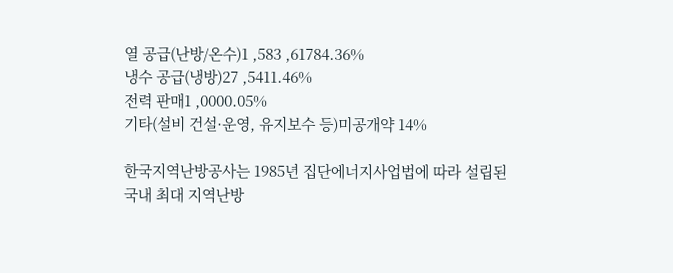열 공급(난방/온수)1 ,583 ,61784.36%
냉수 공급(냉방)27 ,5411.46%
전력 판매1 ,0000.05%
기타(설비 건설·운영, 유지보수 등)미공개약 14%

한국지역난방공사는 1985년 집단에너지사업법에 따라 설립된 국내 최대 지역난방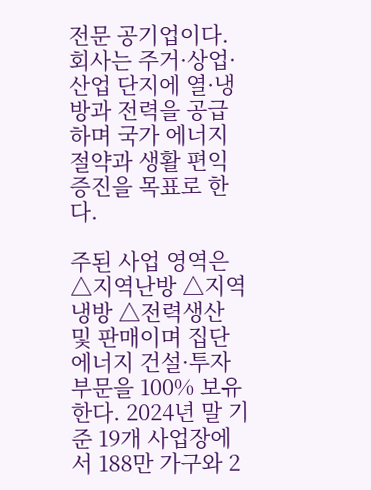전문 공기업이다. 회사는 주거·상업·산업 단지에 열·냉방과 전력을 공급하며 국가 에너지 절약과 생활 편익 증진을 목표로 한다.

주된 사업 영역은 △지역난방 △지역냉방 △전력생산 및 판매이며 집단에너지 건설·투자 부문을 100% 보유한다. 2024년 말 기준 19개 사업장에서 188만 가구와 2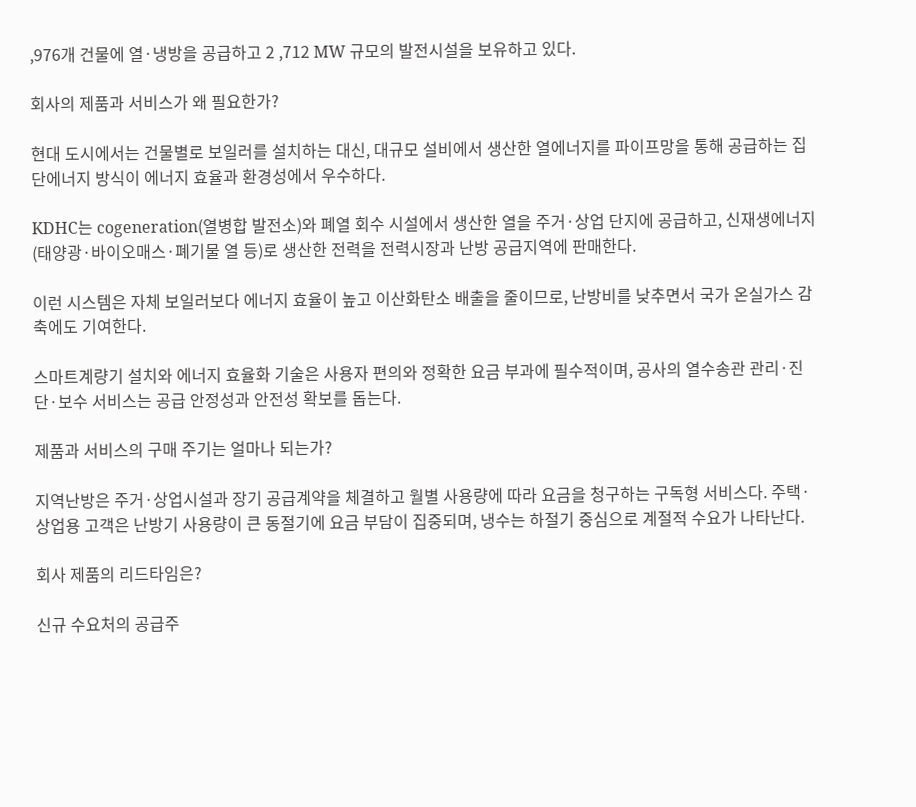,976개 건물에 열·냉방을 공급하고 2 ,712 MW 규모의 발전시설을 보유하고 있다.

회사의 제품과 서비스가 왜 필요한가?

현대 도시에서는 건물별로 보일러를 설치하는 대신, 대규모 설비에서 생산한 열에너지를 파이프망을 통해 공급하는 집단에너지 방식이 에너지 효율과 환경성에서 우수하다.

KDHC는 cogeneration(열병합 발전소)와 폐열 회수 시설에서 생산한 열을 주거·상업 단지에 공급하고, 신재생에너지(태양광·바이오매스·폐기물 열 등)로 생산한 전력을 전력시장과 난방 공급지역에 판매한다.

이런 시스템은 자체 보일러보다 에너지 효율이 높고 이산화탄소 배출을 줄이므로, 난방비를 낮추면서 국가 온실가스 감축에도 기여한다.

스마트계량기 설치와 에너지 효율화 기술은 사용자 편의와 정확한 요금 부과에 필수적이며, 공사의 열수송관 관리·진단·보수 서비스는 공급 안정성과 안전성 확보를 돕는다.

제품과 서비스의 구매 주기는 얼마나 되는가?

지역난방은 주거·상업시설과 장기 공급계약을 체결하고 월별 사용량에 따라 요금을 청구하는 구독형 서비스다. 주택·상업용 고객은 난방기 사용량이 큰 동절기에 요금 부담이 집중되며, 냉수는 하절기 중심으로 계절적 수요가 나타난다.

회사 제품의 리드타임은?

신규 수요처의 공급주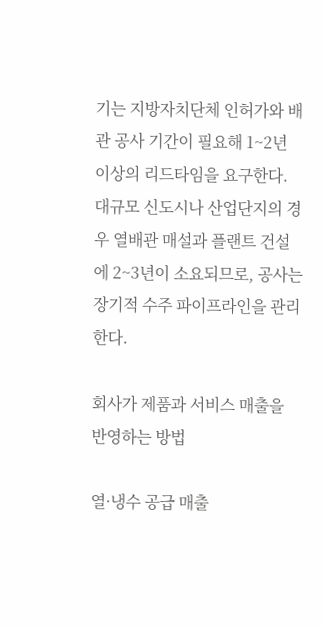기는 지방자치단체 인허가와 배관 공사 기간이 필요해 1~2년 이상의 리드타임을 요구한다. 대규모 신도시나 산업단지의 경우 열배관 매설과 플랜트 건설에 2~3년이 소요되므로, 공사는 장기적 수주 파이프라인을 관리한다.

회사가 제품과 서비스 매출을 반영하는 방법

열·냉수 공급 매출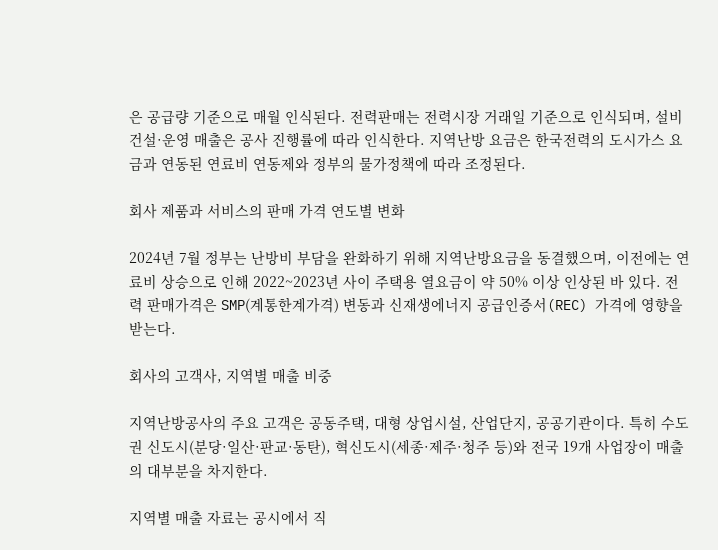은 공급량 기준으로 매월 인식된다. 전력판매는 전력시장 거래일 기준으로 인식되며, 설비 건설·운영 매출은 공사 진행률에 따라 인식한다. 지역난방 요금은 한국전력의 도시가스 요금과 연동된 연료비 연동제와 정부의 물가정책에 따라 조정된다.

회사 제품과 서비스의 판매 가격 연도별 변화

2024년 7월 정부는 난방비 부담을 완화하기 위해 지역난방요금을 동결했으며, 이전에는 연료비 상승으로 인해 2022~2023년 사이 주택용 열요금이 약 50% 이상 인상된 바 있다. 전력 판매가격은 SMP(계통한계가격) 변동과 신재생에너지 공급인증서(REC) 가격에 영향을 받는다.

회사의 고객사, 지역별 매출 비중

지역난방공사의 주요 고객은 공동주택, 대형 상업시설, 산업단지, 공공기관이다. 특히 수도권 신도시(분당·일산·판교·동탄), 혁신도시(세종·제주·청주 등)와 전국 19개 사업장이 매출의 대부분을 차지한다.

지역별 매출 자료는 공시에서 직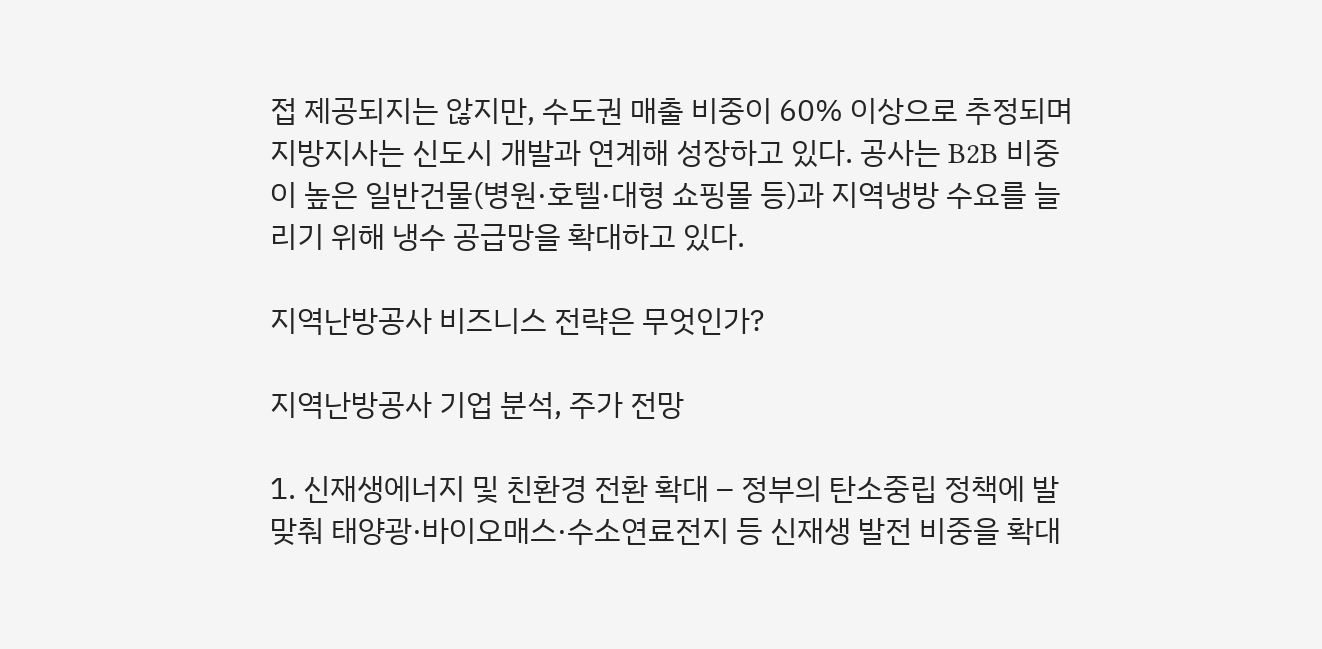접 제공되지는 않지만, 수도권 매출 비중이 60% 이상으로 추정되며 지방지사는 신도시 개발과 연계해 성장하고 있다. 공사는 B2B 비중이 높은 일반건물(병원·호텔·대형 쇼핑몰 등)과 지역냉방 수요를 늘리기 위해 냉수 공급망을 확대하고 있다.

지역난방공사 비즈니스 전략은 무엇인가?

지역난방공사 기업 분석, 주가 전망

1. 신재생에너지 및 친환경 전환 확대 – 정부의 탄소중립 정책에 발맞춰 태양광·바이오매스·수소연료전지 등 신재생 발전 비중을 확대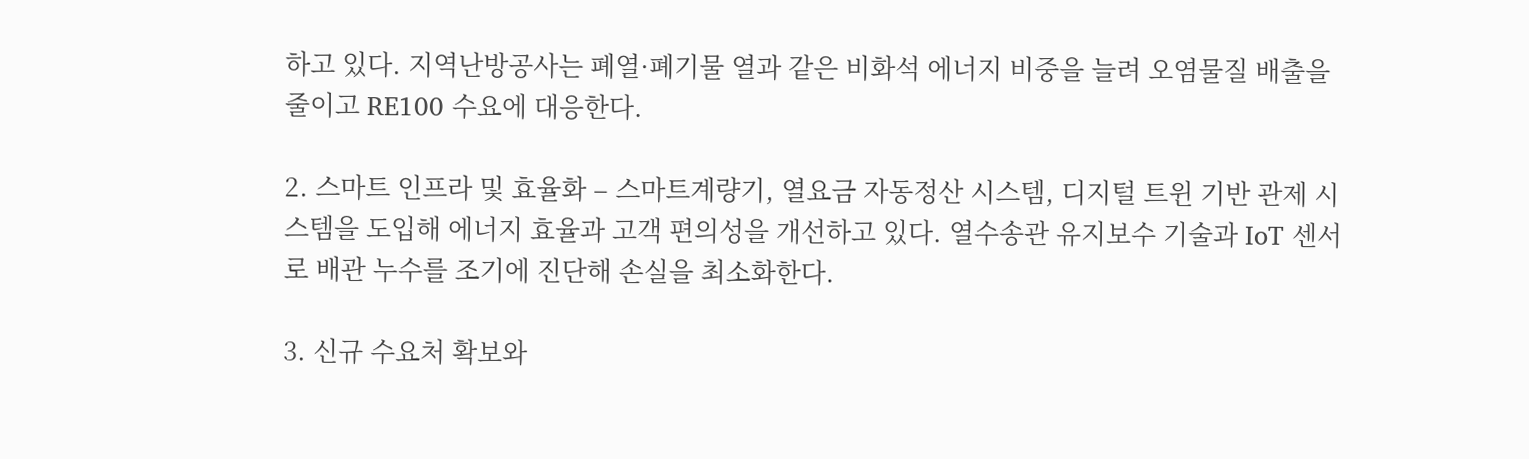하고 있다. 지역난방공사는 폐열·폐기물 열과 같은 비화석 에너지 비중을 늘려 오염물질 배출을 줄이고 RE100 수요에 대응한다.

2. 스마트 인프라 및 효율화 – 스마트계량기, 열요금 자동정산 시스템, 디지털 트윈 기반 관제 시스템을 도입해 에너지 효율과 고객 편의성을 개선하고 있다. 열수송관 유지보수 기술과 IoT 센서로 배관 누수를 조기에 진단해 손실을 최소화한다.

3. 신규 수요처 확보와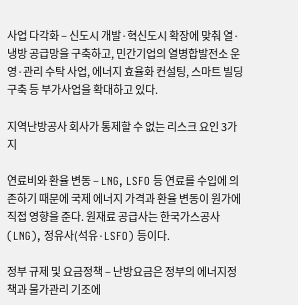사업 다각화 – 신도시 개발·혁신도시 확장에 맞춰 열·냉방 공급망을 구축하고, 민간기업의 열병합발전소 운영·관리 수탁 사업, 에너지 효율화 컨설팅, 스마트 빌딩 구축 등 부가사업을 확대하고 있다.

지역난방공사 회사가 통제할 수 없는 리스크 요인 3가지

연료비와 환율 변동 – LNG, LSFO 등 연료를 수입에 의존하기 때문에 국제 에너지 가격과 환율 변동이 원가에 직접 영향을 준다. 원재료 공급사는 한국가스공사(LNG), 정유사(석유·LSFO) 등이다.

정부 규제 및 요금정책 – 난방요금은 정부의 에너지정책과 물가관리 기조에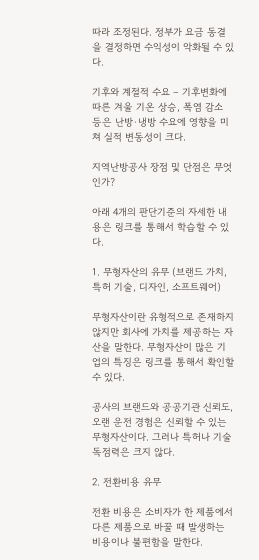따라 조정된다. 정부가 요금 동결을 결정하면 수익성이 악화될 수 있다.

기후와 계절적 수요 – 기후변화에 따른 겨울 기온 상승, 폭염 감소 등은 난방·냉방 수요에 영향을 미쳐 실적 변동성이 크다.

지역난방공사 장점 및 단점은 무엇인가?

아래 4개의 판단기준의 자세한 내용은 링크를 통해서 학습할 수 있다.

1. 무형자산의 유무 (브랜드 가치, 특허 기술, 디자인, 소프트웨어)

무형자산이란 유형적으로 존재하지 않지만 회사에 가치를 제공하는 자산을 말한다. 무형자산이 많은 기업의 특징은 링크를 통해서 확인할 수 있다.

공사의 브랜드와 공공기관 신뢰도, 오랜 운전 경험은 신뢰할 수 있는 무형자산이다. 그러나 특허나 기술독점력은 크지 않다.

2. 전환비용 유무

전환 비용은 소비자가 한 제품에서 다른 제품으로 바꿀 때 발생하는 비용이나 불편함을 말한다.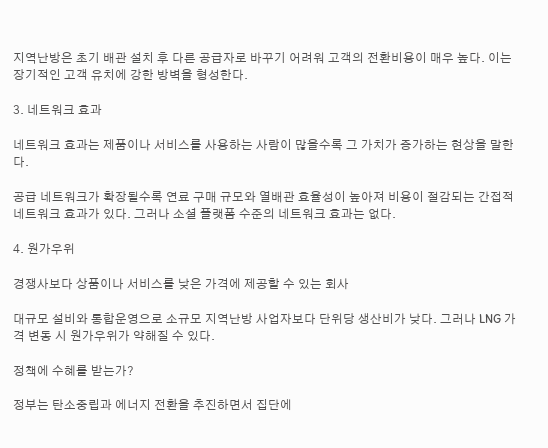지역난방은 초기 배관 설치 후 다른 공급자로 바꾸기 어려워 고객의 전환비용이 매우 높다. 이는 장기적인 고객 유치에 강한 방벽을 형성한다.

3. 네트워크 효과

네트워크 효과는 제품이나 서비스를 사용하는 사람이 많을수록 그 가치가 증가하는 현상을 말한다.

공급 네트워크가 확장될수록 연료 구매 규모와 열배관 효율성이 높아져 비용이 절감되는 간접적 네트워크 효과가 있다. 그러나 소셜 플랫폼 수준의 네트워크 효과는 없다.

4. 원가우위

경쟁사보다 상품이나 서비스를 낮은 가격에 제공할 수 있는 회사

대규모 설비와 통합운영으로 소규모 지역난방 사업자보다 단위당 생산비가 낮다. 그러나 LNG 가격 변동 시 원가우위가 약해질 수 있다.

정책에 수혜를 받는가?

정부는 탄소중립과 에너지 전환을 추진하면서 집단에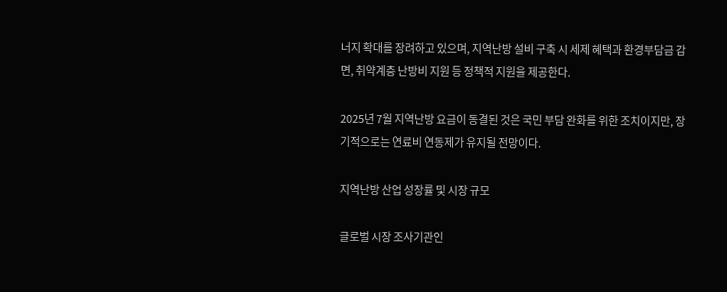너지 확대를 장려하고 있으며, 지역난방 설비 구축 시 세제 혜택과 환경부담금 감면, 취약계층 난방비 지원 등 정책적 지원을 제공한다.

2025년 7월 지역난방 요금이 동결된 것은 국민 부담 완화를 위한 조치이지만, 장기적으로는 연료비 연동제가 유지될 전망이다.

지역난방 산업 성장률 및 시장 규모

글로벌 시장 조사기관인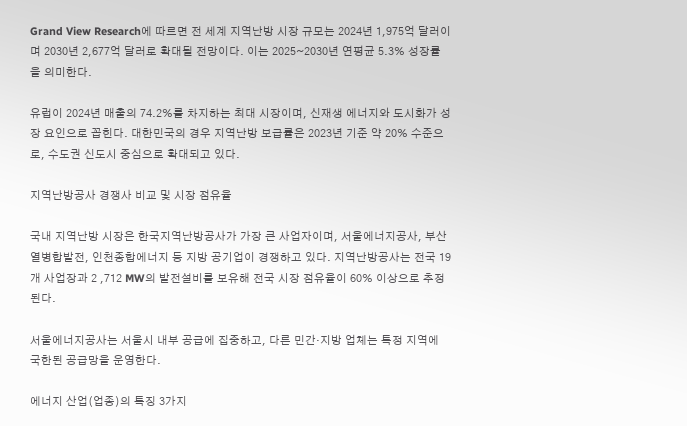Grand View Research에 따르면 전 세계 지역난방 시장 규모는 2024년 1,975억 달러이며 2030년 2,677억 달러로 확대될 전망이다. 이는 2025~2030년 연평균 5.3% 성장률을 의미한다.

유럽이 2024년 매출의 74.2%를 차지하는 최대 시장이며, 신재생 에너지와 도시화가 성장 요인으로 꼽힌다. 대한민국의 경우 지역난방 보급률은 2023년 기준 약 20% 수준으로, 수도권 신도시 중심으로 확대되고 있다.

지역난방공사 경쟁사 비교 및 시장 점유율

국내 지역난방 시장은 한국지역난방공사가 가장 큰 사업자이며, 서울에너지공사, 부산열병합발전, 인천종합에너지 등 지방 공기업이 경쟁하고 있다. 지역난방공사는 전국 19개 사업장과 2 ,712 MW의 발전설비를 보유해 전국 시장 점유율이 60% 이상으로 추정된다.

서울에너지공사는 서울시 내부 공급에 집중하고, 다른 민간·지방 업체는 특정 지역에 국한된 공급망을 운영한다.

에너지 산업(업종)의 특징 3가지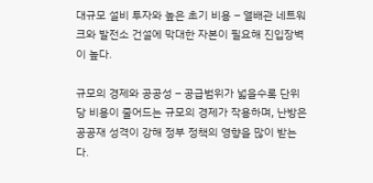대규모 설비 투자와 높은 초기 비용 – 열배관 네트워크와 발전소 건설에 막대한 자본이 필요해 진입장벽이 높다.

규모의 경제와 공공성 – 공급범위가 넓을수록 단위당 비용이 줄어드는 규모의 경제가 작용하며, 난방은 공공재 성격이 강해 정부 정책의 영향을 많이 받는다.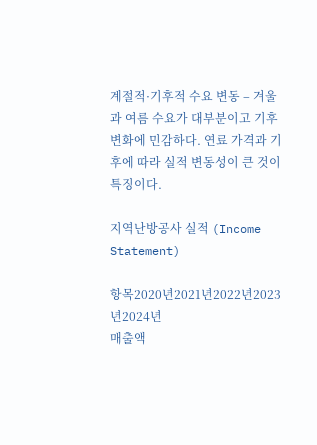계절적·기후적 수요 변동 – 겨울과 여름 수요가 대부분이고 기후 변화에 민감하다. 연료 가격과 기후에 따라 실적 변동성이 큰 것이 특징이다.

지역난방공사 실적 (Income Statement)

항목2020년2021년2022년2023년2024년
매출액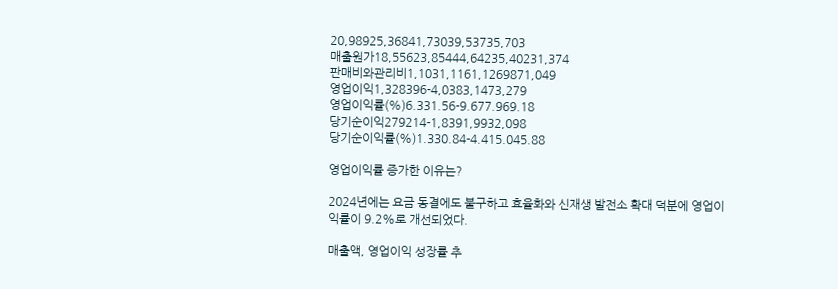20,98925,36841,73039,53735,703
매출원가18,55623,85444,64235,40231,374
판매비와관리비1,1031,1161,1269871,049
영업이익1,328396-4,0383,1473,279
영업이익률(%)6.331.56-9.677.969.18
당기순이익279214-1,8391,9932,098
당기순이익률(%)1.330.84-4.415.045.88

영업이익률 증가한 이유는?

2024년에는 요금 동결에도 불구하고 효율화와 신재생 발전소 확대 덕분에 영업이익률이 9.2%로 개선되었다.

매출액, 영업이익 성장률 추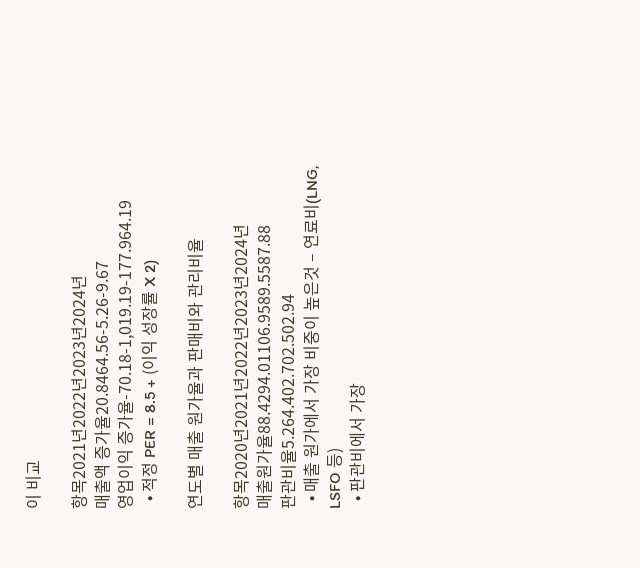이 비교

항목2021년2022년2023년2024년
매출액 증가율20.8464.56-5.26-9.67
영업이익 증가율-70.18-1,019.19-177.964.19
  • 적정 PER = 8.5 + (이익 성장률 X 2)

연도별 매출 원가율과 판매비와 관리비율

항목2020년2021년2022년2023년2024년
매출원가율88.4294.01106.9589.5587.88
판관비율5.264.402.702.502.94
  • 매출 원가에서 가장 비중이 높은것 – 연료비(LNG, LSFO 등)
  • 판관비에서 가장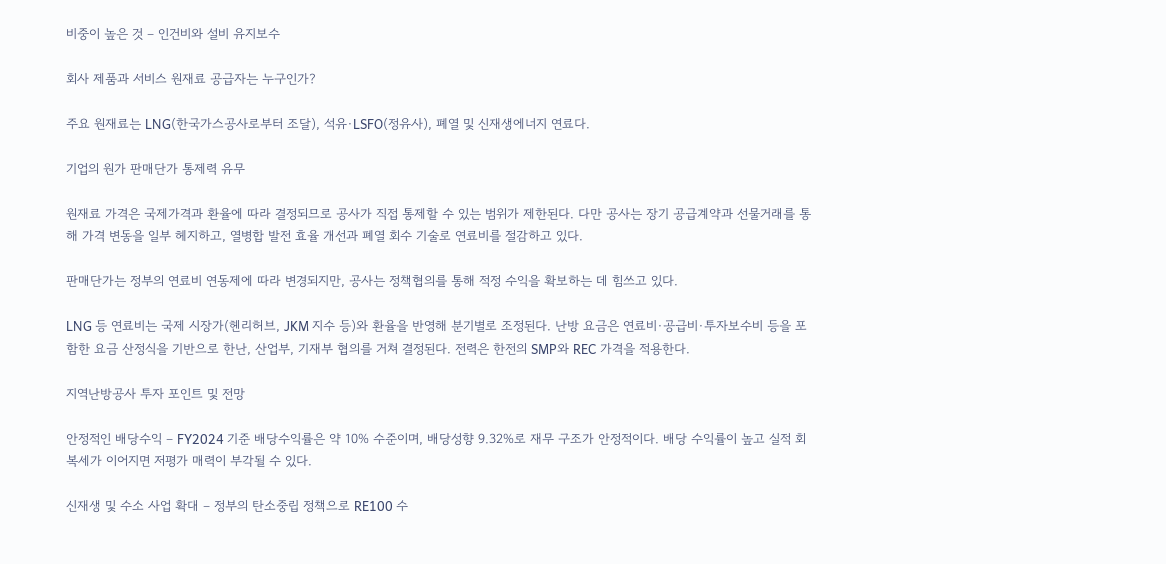비중이 높은 것 – 인건비와 설비 유지보수

회사 제품과 서비스 원재료 공급자는 누구인가?

주요 원재료는 LNG(한국가스공사로부터 조달), 석유·LSFO(정유사), 폐열 및 신재생에너지 연료다.

기업의 원가 판매단가 통제력 유무

원재료 가격은 국제가격과 환율에 따라 결정되므로 공사가 직접 통제할 수 있는 범위가 제한된다. 다만 공사는 장기 공급계약과 선물거래를 통해 가격 변동을 일부 헤지하고, 열병합 발전 효율 개선과 폐열 회수 기술로 연료비를 절감하고 있다.

판매단가는 정부의 연료비 연동제에 따라 변경되지만, 공사는 정책협의를 통해 적정 수익을 확보하는 데 힘쓰고 있다.

LNG 등 연료비는 국제 시장가(헨리허브, JKM 지수 등)와 환율을 반영해 분기별로 조정된다. 난방 요금은 연료비·공급비·투자보수비 등을 포함한 요금 산정식을 기반으로 한난, 산업부, 기재부 협의를 거쳐 결정된다. 전력은 한전의 SMP와 REC 가격을 적용한다.

지역난방공사 투자 포인트 및 전망

안정적인 배당수익 – FY2024 기준 배당수익률은 약 10% 수준이며, 배당성향 9.32%로 재무 구조가 안정적이다. 배당 수익률이 높고 실적 회복세가 이어지면 저평가 매력이 부각될 수 있다.

신재생 및 수소 사업 확대 – 정부의 탄소중립 정책으로 RE100 수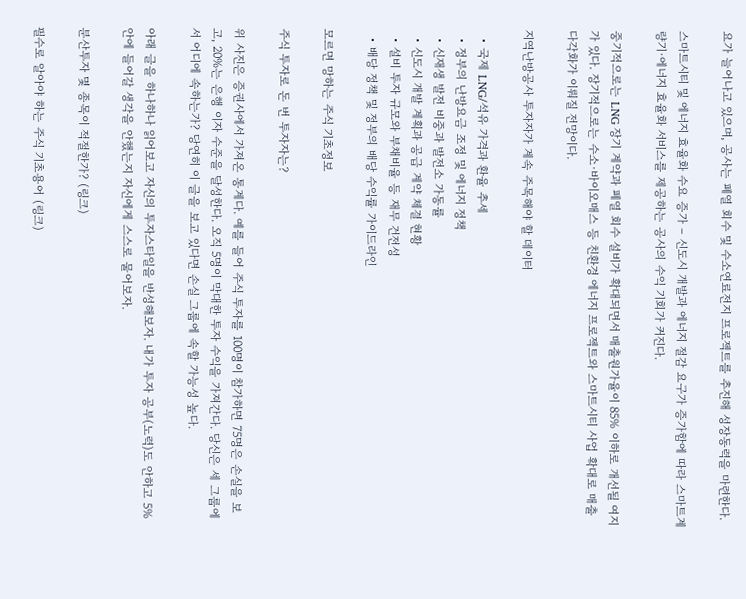요가 늘어나고 있으며, 공사는 폐열 회수 및 수소연료전지 프로젝트를 추진해 성장동력을 마련한다.

스마트시티 및 에너지 효율화 수요 증가 – 신도시 개발과 에너지 절감 요구가 증가함에 따라 스마트계량기·에너지 효율화 서비스를 제공하는 공사의 수익 기회가 커진다.

중기적으로는 LNG 장기 계약과 폐열 회수 설비가 확대되면서 매출원가율이 85% 이하로 개선될 여지가 있다. 장기적으로는 수소·바이오매스 등 친환경 에너지 프로젝트와 스마트시티 사업 확대로 매출 다각화가 이뤄질 전망이다.

지역난방공사 투자자가 계속 주목해야 할 데이터

  • 국제 LNG/석유 가격과 환율 추세
  • 정부의 난방요금 조정 및 에너지 정책
  • 신재생 발전 비중과 발전소 가동률
  • 신도시 개발 계획과 공급 계약 체결 현황
  • 설비 투자 규모와 부채비율 등 재무 건전성
  • 배당 정책 및 정부의 배당 수익률 가이드라인

모르면 망하는 주식 기초정보

주식 투자로 돈 번 투자자는?

위 사진은 증권사에서 가져온 통계다. 예를 들어 주식 투자를 100명이 참가하면 75명은 손실을 보고, 20%는 은행 이자 수준을 달성한다. 오직 5명이 막대한 투자 수익을 가져간다. 당신은 세 그룹에서 어디에 속하는가? 당연히 이 글을 보고 있다면 손실 그룹에 속할 가능성 높다.

아래 글을 하나하나 읽어보고 자신의 투자스타일을 반성해보자. 내가 투자 공부(노력)도 안하고 5% 안에 들어갈 생각을 안했는지 자신에게 스스로 물어보자.

분산투자 몇 종목이 적절한가? (링크)

필수로 알아야 하는 주식 기초용어 (링크)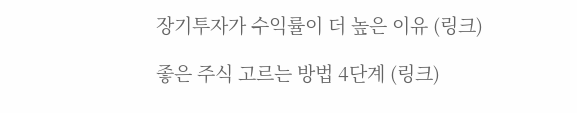장기투자가 수익률이 더 높은 이유 (링크)

좋은 주식 고르는 방법 4단계 (링크)